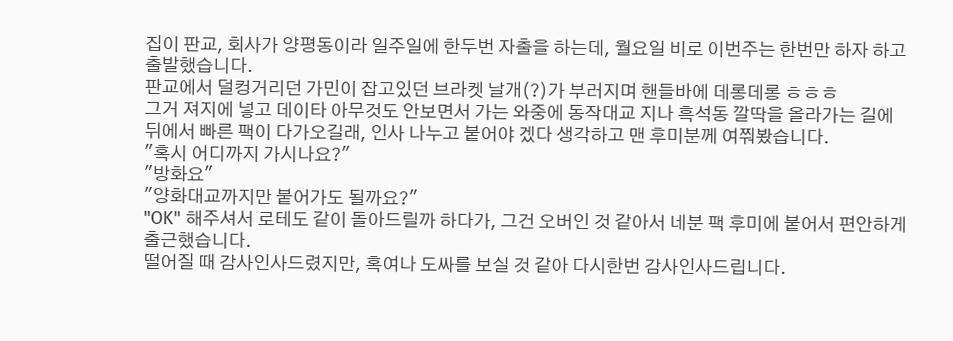집이 판교, 회사가 양평동이라 일주일에 한두번 자출을 하는데, 월요일 비로 이번주는 한번만 하자 하고 출발했습니다.
판교에서 덜컹거리던 가민이 잡고있던 브라켓 날개(?)가 부러지며 핸들바에 데롱데롱 ㅎㅎㅎ
그거 져지에 넣고 데이타 아무것도 안보면서 가는 와중에 동작대교 지나 흑석동 깔딱을 올라가는 길에
뒤에서 빠른 팩이 다가오길래, 인사 나누고 붙어야 겠다 생각하고 맨 후미분께 여쭤봤습니다.
"혹시 어디까지 가시나요?"
"방화요"
"양화대교까지만 붙어가도 될까요?"
"OK" 해주셔서 로테도 같이 돌아드릴까 하다가, 그건 오버인 것 같아서 네분 팩 후미에 붙어서 편안하게 출근했습니다.
떨어질 때 감사인사드렸지만, 혹여나 도싸를 보실 것 같아 다시한번 감사인사드립니다.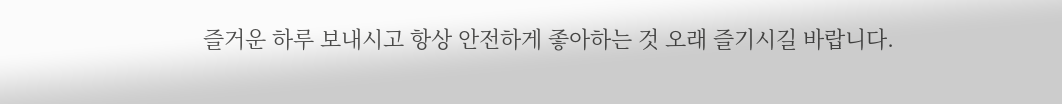즐거운 하루 보내시고 항상 안전하게 좋아하는 것 오래 즐기시길 바랍니다.